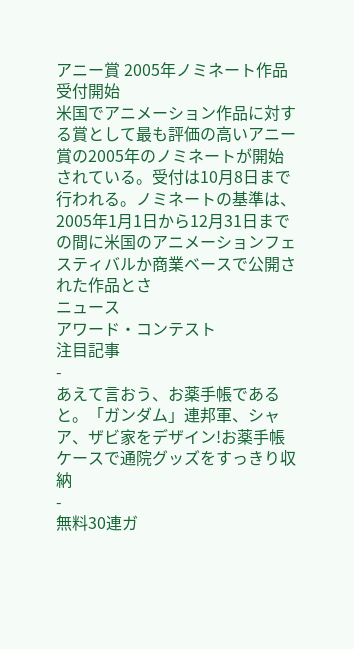アニー賞 2005年ノミネート作品受付開始
米国でアニメーション作品に対する賞として最も評価の高いアニー賞の2005年のノミネートが開始されている。受付は10月8日まで行われる。ノミネートの基準は、2005年1月1日から12月31日までの間に米国のアニメーションフェスティバルか商業ベースで公開された作品とさ
ニュース
アワード・コンテスト
注目記事
-
あえて言おう、お薬手帳であると。「ガンダム」連邦軍、シャア、ザビ家をデザイン!お薬手帳ケースで通院グッズをすっきり収納
-
無料30連ガ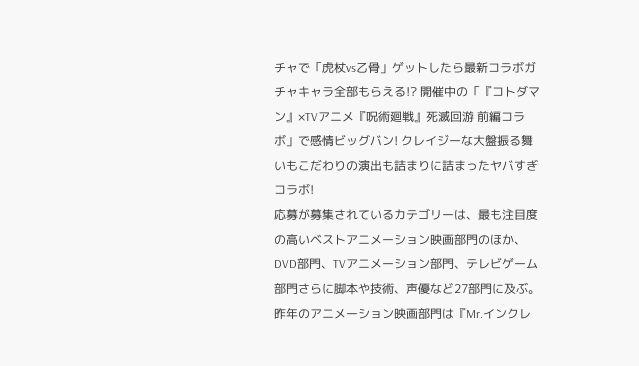チャで「虎杖vs乙骨」ゲットしたら最新コラボガチャキャラ全部もらえる!? 開催中の「『コトダマン』×TVアニメ『呪術廻戦』死滅回游 前編コラボ」で感情ビッグバン! クレイジーな大盤振る舞いもこだわりの演出も詰まりに詰まったヤバすぎコラボ!
応募が募集されているカテゴリーは、最も注目度の高いベストアニメーション映画部門のほか、DVD部門、TVアニメーション部門、テレビゲーム部門さらに脚本や技術、声優など27部門に及ぶ。
昨年のアニメーション映画部門は『Mr.インクレ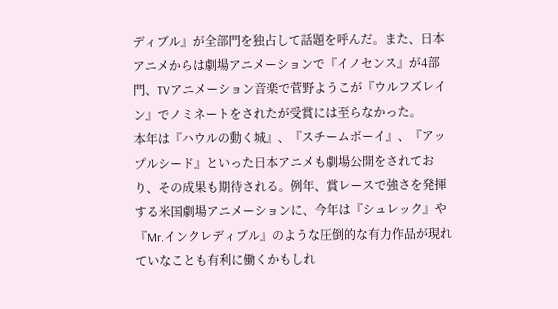ディブル』が全部門を独占して話題を呼んだ。また、日本アニメからは劇場アニメーションで『イノセンス』が4部門、TVアニメーション音楽で菅野ようこが『ウルフズレイン』でノミネートをされたが受賞には至らなかった。
本年は『ハウルの動く城』、『スチームボーイ』、『アップルシード』といった日本アニメも劇場公開をされており、その成果も期待される。例年、賞レースで強さを発揮する米国劇場アニメーションに、今年は『シュレック』や『Mr.インクレディブル』のような圧倒的な有力作品が現れていなことも有利に働くかもしれ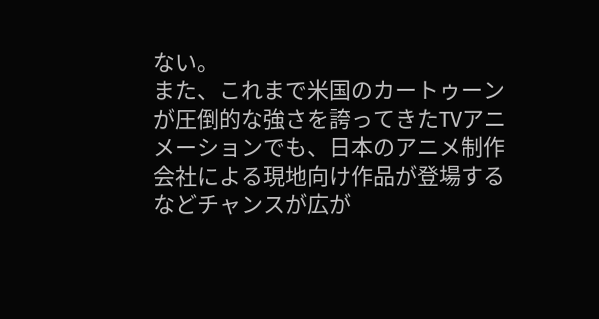ない。
また、これまで米国のカートゥーンが圧倒的な強さを誇ってきたTVアニメーションでも、日本のアニメ制作会社による現地向け作品が登場するなどチャンスが広が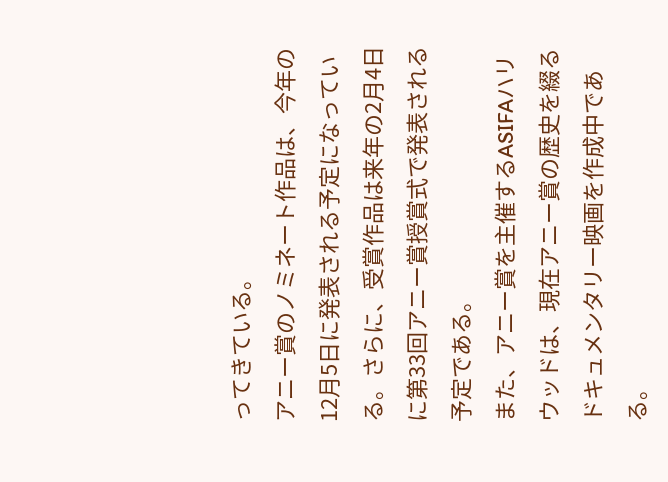ってきている。
アニー賞のノミネート作品は、今年の12月5日に発表される予定になっている。さらに、受賞作品は来年の2月4日に第33回アニー賞授賞式で発表される予定である。
また、アニー賞を主催するASIFAハリウッドは、現在アニー賞の歴史を綴るドキュメンタリー映画を作成中である。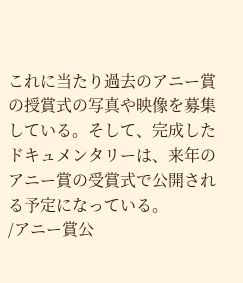これに当たり過去のアニー賞の授賞式の写真や映像を募集している。そして、完成したドキュメンタリーは、来年のアニー賞の受賞式で公開される予定になっている。
/アニー賞公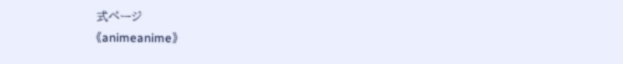式ページ
《animeanime》